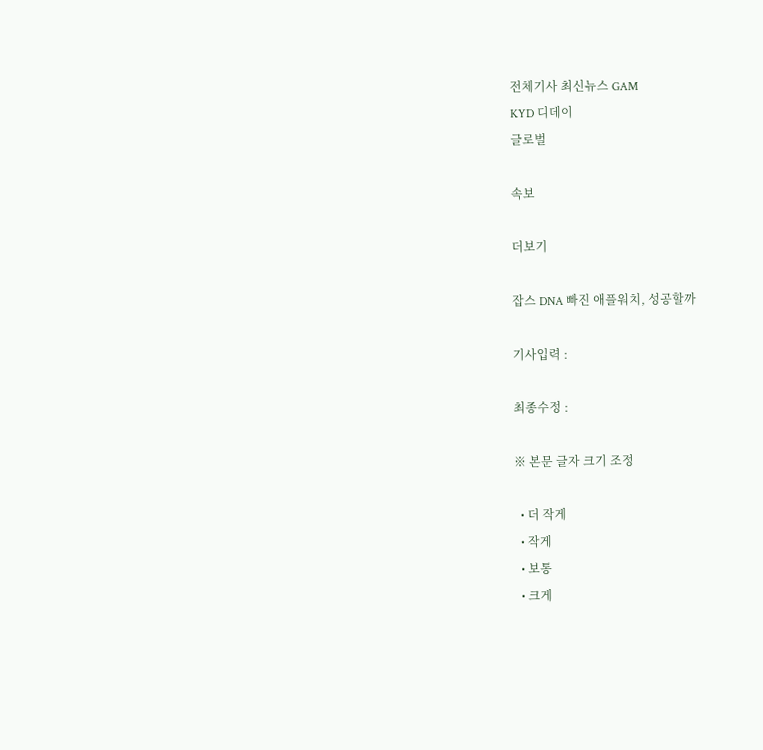전체기사 최신뉴스 GAM
KYD 디데이
글로벌

속보

더보기

잡스 DNA 빠진 애플워치, 성공할까

기사입력 :

최종수정 :

※ 본문 글자 크기 조정

  • 더 작게
  • 작게
  • 보통
  • 크게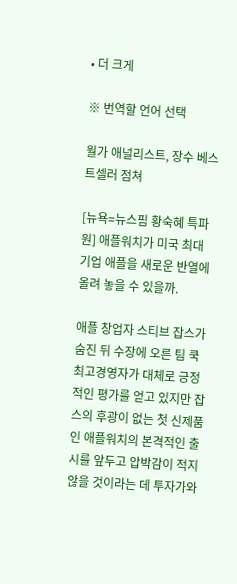• 더 크게

※ 번역할 언어 선택

월가 애널리스트, 장수 베스트셀러 점쳐

[뉴욕=뉴스핌 황숙혜 특파원] 애플워치가 미국 최대 기업 애플을 새로운 반열에 올려 놓을 수 있을까.

애플 창업자 스티브 잡스가 숨진 뒤 수장에 오른 팀 쿡 최고경영자가 대체로 긍정적인 평가를 얻고 있지만 잡스의 후광이 없는 첫 신제품인 애플워치의 본격적인 출시를 앞두고 압박감이 적지 않을 것이라는 데 투자가와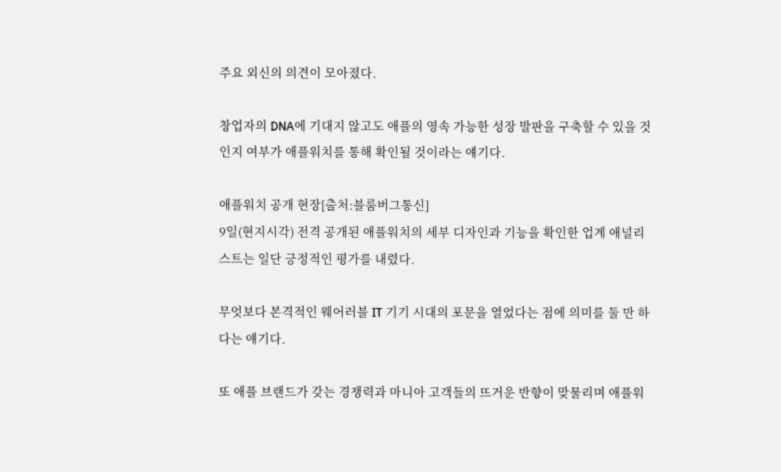주요 외신의 의견이 모아졌다.

창업자의 DNA에 기대지 않고도 애플의 영속 가능한 성장 발판을 구축할 수 있을 것인지 여부가 애플워치를 통해 확인될 것이라는 얘기다.

애플워치 공개 현장[출처:블룸버그통신]
9일(현지시각) 전격 공개된 애플워치의 세부 디자인과 기능을 확인한 업계 애널리스트는 일단 긍정적인 평가를 내렸다.

무엇보다 본격적인 웨어러블 IT 기기 시대의 포문을 열었다는 점에 의미를 둘 만 하다는 얘기다.

또 애플 브랜드가 갖는 경쟁력과 마니아 고객들의 뜨거운 반향이 맞물리며 애플워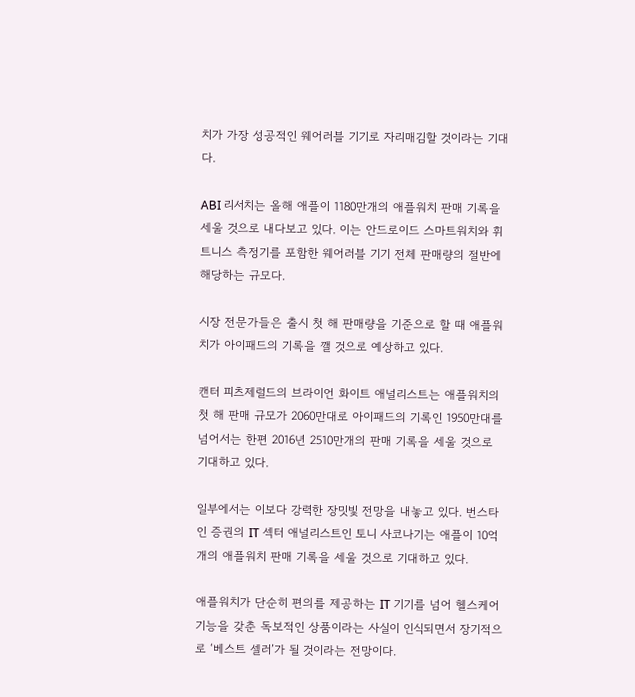치가 가장 성공적인 웨어러블 기기로 자리매김할 것이라는 기대다.

ABI 리서치는 올해 애플이 1180만개의 애플워치 판매 기록을 세울 것으로 내다보고 있다. 이는 안드로이드 스마트워치와 휘트니스 측정기를 포함한 웨어러블 기기 전체 판매량의 절반에 해당하는 규모다.

시장 전문가들은 출시 첫 해 판매량을 기준으로 할 때 애플워치가 아이패드의 기록을 깰 것으로 예상하고 있다.

캔터 피츠제럴드의 브라이언 화이트 애널리스트는 애플워치의 첫 해 판매 규모가 2060만대로 아이패드의 기록인 1950만대를 넘어서는 한편 2016년 2510만개의 판매 기록을 세울 것으로 기대하고 있다.

일부에서는 이보다 강력한 장밋빛 전망을 내놓고 있다. 번스타인 증권의 IT 섹터 애널리스트인 토니 사코나기는 애플이 10억개의 애플워치 판매 기록을 세울 것으로 기대하고 있다.

애플워치가 단순히 편의를 제공하는 IT 기기를 넘어 헬스케어 기능을 갖춘 독보적인 상품이라는 사실이 인식되면서 장기적으로 ‘베스트 셀러’가 될 것이라는 전망이다.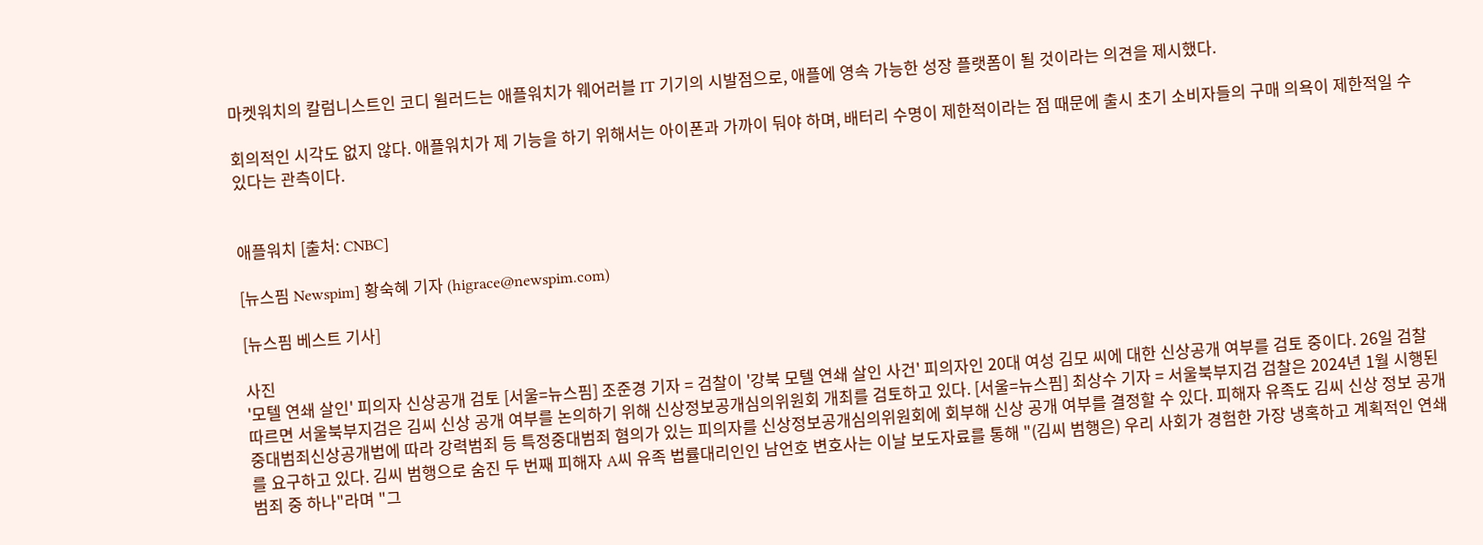마켓워치의 칼럼니스트인 코디 윌러드는 애플워치가 웨어러블 IT 기기의 시발점으로, 애플에 영속 가능한 성장 플랫폼이 될 것이라는 의견을 제시했다.

회의적인 시각도 없지 않다. 애플워치가 제 기능을 하기 위해서는 아이폰과 가까이 둬야 하며, 배터리 수명이 제한적이라는 점 때문에 출시 초기 소비자들의 구매 의욕이 제한적일 수 있다는 관측이다.


애플워치 [출처: CNBC]

[뉴스핌 Newspim] 황숙혜 기자 (higrace@newspim.com)

[뉴스핌 베스트 기사]

사진
'모텔 연쇄 살인' 피의자 신상공개 검토 [서울=뉴스핌] 조준경 기자 = 검찰이 '강북 모텔 연쇄 살인 사건' 피의자인 20대 여성 김모 씨에 대한 신상공개 여부를 검토 중이다. 26일 검찰 따르면 서울북부지검은 김씨 신상 공개 여부를 논의하기 위해 신상정보공개심의위원회 개최를 검토하고 있다. [서울=뉴스핌] 최상수 기자 = 서울북부지검 검찰은 2024년 1월 시행된 중대범죄신상공개법에 따라 강력범죄 등 특정중대범죄 혐의가 있는 피의자를 신상정보공개심의위원회에 회부해 신상 공개 여부를 결정할 수 있다. 피해자 유족도 김씨 신상 정보 공개를 요구하고 있다. 김씨 범행으로 숨진 두 번째 피해자 A씨 유족 법률대리인인 남언호 변호사는 이날 보도자료를 통해 "(김씨 범행은) 우리 사회가 경험한 가장 냉혹하고 계획적인 연쇄 범죄 중 하나"라며 "그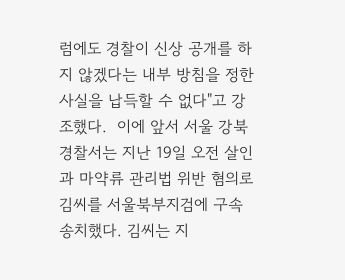럼에도 경찰이 신상 공개를 하지 않겠다는 내부 방침을 정한 사실을 납득할 수 없다"고 강조했다.  이에 앞서 서울 강북경찰서는 지난 19일 오전 살인과 마약류 관리법 위반 혐의로 김씨를 서울북부지검에 구속 송치했다. 김씨는 지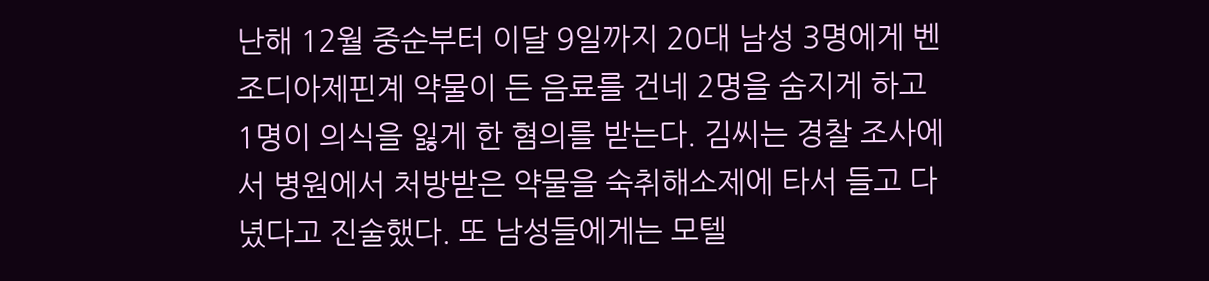난해 12월 중순부터 이달 9일까지 20대 남성 3명에게 벤조디아제핀계 약물이 든 음료를 건네 2명을 숨지게 하고 1명이 의식을 잃게 한 혐의를 받는다. 김씨는 경찰 조사에서 병원에서 처방받은 약물을 숙취해소제에 타서 들고 다녔다고 진술했다. 또 남성들에게는 모텔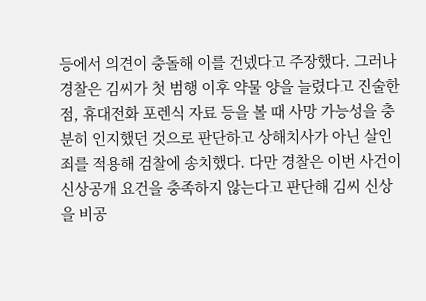등에서 의견이 충돌해 이를 건넸다고 주장했다. 그러나 경찰은 김씨가 첫 범행 이후 약물 양을 늘렸다고 진술한 점, 휴대전화 포렌식 자료 등을 볼 때 사망 가능성을 충분히 인지했던 것으로 판단하고 상해치사가 아닌 살인죄를 적용해 검찰에 송치했다. 다만 경찰은 이번 사건이 신상공개 요건을 충족하지 않는다고 판단해 김씨 신상을 비공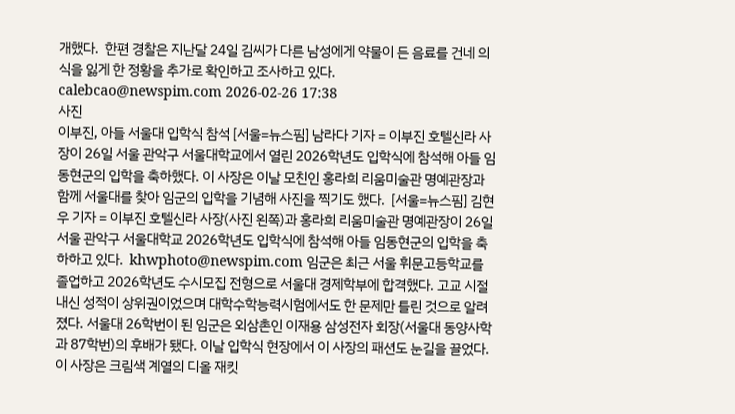개했다.  한편 경찰은 지난달 24일 김씨가 다른 남성에게 약물이 든 음료를 건네 의식을 잃게 한 정황을 추가로 확인하고 조사하고 있다. calebcao@newspim.com 2026-02-26 17:38
사진
이부진, 아들 서울대 입학식 참석 [서울=뉴스핌] 남라다 기자 = 이부진 호텔신라 사장이 26일 서울 관악구 서울대학교에서 열린 2026학년도 입학식에 참석해 아들 임동현군의 입학을 축하했다. 이 사장은 이날 모친인 홍라희 리움미술관 명예관장과 함께 서울대를 찾아 임군의 입학을 기념해 사진을 찍기도 했다.  [서울=뉴스핌] 김현우 기자 = 이부진 호텔신라 사장(사진 왼쪽)과 홍라희 리움미술관 명예관장이 26일 서울 관악구 서울대학교 2026학년도 입학식에 참석해 아들 임동현군의 입학을 축하하고 있다.  khwphoto@newspim.com 임군은 최근 서울 휘문고등학교를 졸업하고 2026학년도 수시모집 전형으로 서울대 경제학부에 합격했다. 고교 시절 내신 성적이 상위권이었으며 대학수학능력시험에서도 한 문제만 틀린 것으로 알려졌다. 서울대 26학번이 된 임군은 외삼촌인 이재용 삼성전자 회장(서울대 동양사학과 87학번)의 후배가 됐다. 이날 입학식 현장에서 이 사장의 패션도 눈길을 끌었다. 이 사장은 크림색 계열의 디올 재킷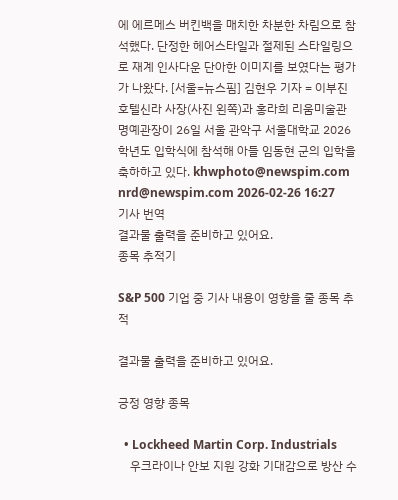에 에르메스 버킨백을 매치한 차분한 차림으로 참석했다. 단정한 헤어스타일과 절제된 스타일링으로 재계 인사다운 단아한 이미지를 보였다는 평가가 나왔다. [서울=뉴스핌] 김현우 기자 = 이부진 호텔신라 사장(사진 왼쪽)과 홍라희 리움미술관 명예관장이 26일 서울 관악구 서울대학교 2026학년도 입학식에 참석해 아들 임동현 군의 입학을 축하하고 있다. khwphoto@newspim.com nrd@newspim.com 2026-02-26 16:27
기사 번역
결과물 출력을 준비하고 있어요.
종목 추적기

S&P 500 기업 중 기사 내용이 영향을 줄 종목 추적

결과물 출력을 준비하고 있어요.

긍정 영향 종목

  • Lockheed Martin Corp. Industrials
    우크라이나 안보 지원 강화 기대감으로 방산 수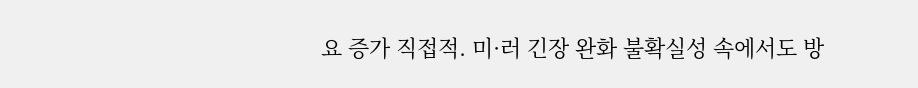요 증가 직접적. 미·러 긴장 완화 불확실성 속에서도 방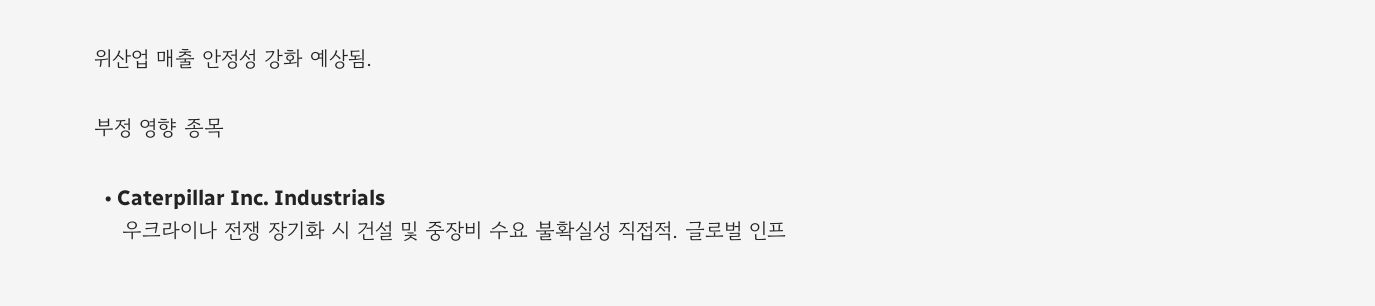위산업 매출 안정성 강화 예상됨.

부정 영향 종목

  • Caterpillar Inc. Industrials
    우크라이나 전쟁 장기화 시 건설 및 중장비 수요 불확실성 직접적. 글로벌 인프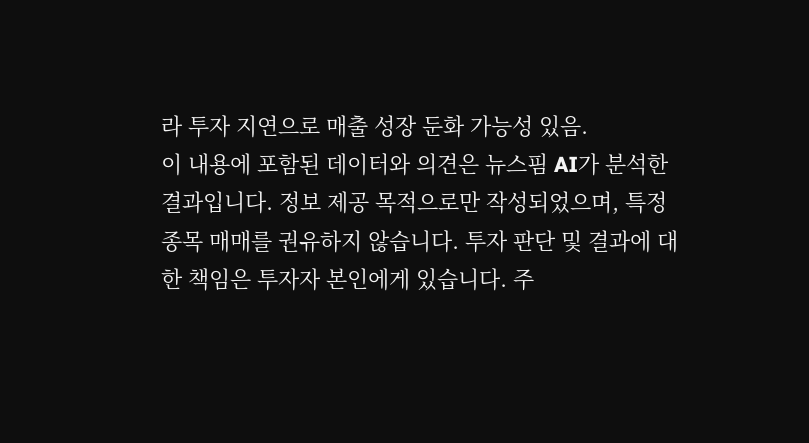라 투자 지연으로 매출 성장 둔화 가능성 있음.
이 내용에 포함된 데이터와 의견은 뉴스핌 AI가 분석한 결과입니다. 정보 제공 목적으로만 작성되었으며, 특정 종목 매매를 권유하지 않습니다. 투자 판단 및 결과에 대한 책임은 투자자 본인에게 있습니다. 주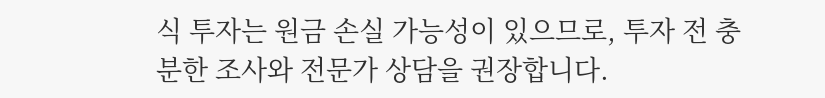식 투자는 원금 손실 가능성이 있으므로, 투자 전 충분한 조사와 전문가 상담을 권장합니다.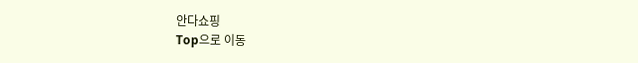안다쇼핑
Top으로 이동